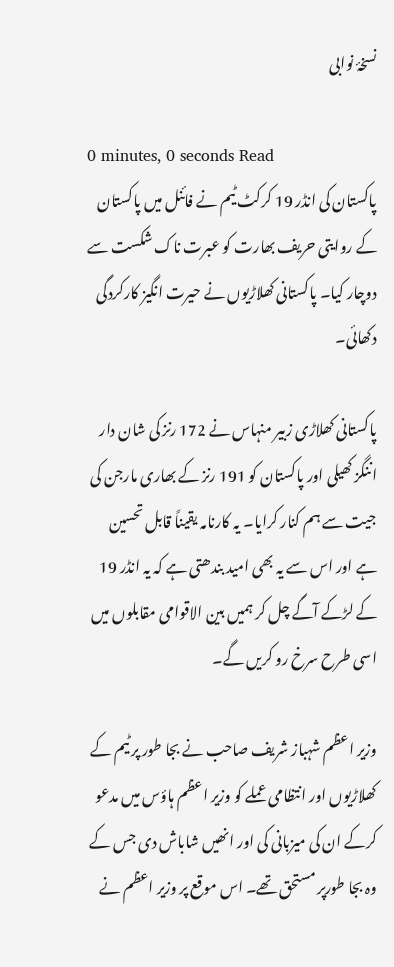نسخۂ نوابی

0 minutes, 0 seconds Read
پاکستان کی انڈر 19 کرکٹ ٹیم نے فائنل میں پاکستان کے روایتی حریف بھارت کو عبرت ناک شکست سے دوچار کیا۔ پاکستانی کھلاڑیوں نے حیرت انگیز کارکردگی دکھائی۔

پاکستانی کھلاڑی زبیر منہاس نے 172 رنز کی شان دار اننگز کھیلی اور پاکستان کو 191 رنز کے بھاری مارجن کی جیت سے ہم کنار کرایا۔ یہ کارنامہ یقیناً قابل تحسین ہے اور اس سے یہ بھی امید بندھتی ہے کہ یہ انڈر 19 کے لڑکے آگے چل کر ہمیں بین الاقوامی مقابلوں میں اسی طرح سرخ رو کریں گے۔

وزیر اعظم شہباز شریف صاحب نے بجا طور پر ٹیم کے کھلاڑیوں اور انتظامی عملے کو وزیر اعظم ہاؤس میں مدعو کرکے ان کی میزبانی کی اور انھیں شاباش دی جس کے وہ بجا طورپر مستحق تھے۔ اس موقع پر وزیر اعظم نے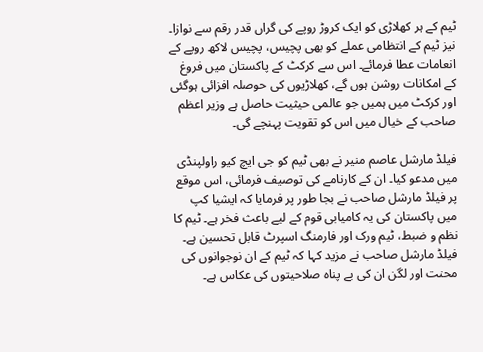ٹیم کے ہر کھلاڑی کو ایک کروڑ روپے کی گراں قدر رقم سے نوازا۔ نیز ٹیم کے انتظامی عملے کو بھی پچیس، پچیس لاکھ روپے کے انعامات عطا فرمائے۔ اس سے کرکٹ کے پاکستان میں فروغ کے امکانات روشن ہوں گے، کھلاڑیوں کی حوصلہ افزائی ہوگئی اور کرکٹ میں ہمیں جو عالمی حیثیت حاصل ہے وزیر اعظم صاحب کے خیال میں اس کو تقویت پہنچے گی۔

فیلڈ مارشل عاصم منیر نے بھی ٹیم کو جی ایچ کیو راولپنڈی میں مدعو کیا۔ ان کے کارنامے کی توصیف فرمائی، اس موقع پر فیلڈ مارشل صاحب نے بجا طور پر فرمایا کہ ایشیا کپ میں پاکستان کی یہ کامیابی قوم کے لیے باعث فخر ہے۔ ٹیم کا نظم و ضبط، ٹیم ورک اور فارمنگ اسپرٹ قابل تحسین ہے۔ فیلڈ مارشل صاحب نے مزید کہا کہ ٹیم کے ان نوجوانوں کی محنت اور لگن ان کی بے پناہ صلاحیتوں کی عکاس ہے۔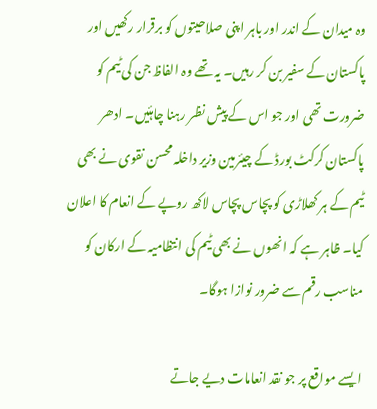وہ میدان کے اندر اور باہر اپنی صلاحیتوں کو برقرار رکھیں اور پاکستان کے سفیر بن کر رہیں۔ یہ تھے وہ الفاظ جن کی ٹیم کو ضرورت تھی اور جو اس کے پیش نظر رہنا چاہئیں۔ ادھر پاکستان کرکٹ بورڈ کے چیئرمین وزیر داخلہ محسن نقوی نے بھی ٹیم کے ہر کھلاڑی کو پچاس پچاس لاکھ روپے کے انعام کا اعلان کیا۔ ظاہر ہے کہ انھوں نے بھی ٹیم کی انتظامیہ کے ارکان کو مناسب رقم سے ضرور نوازا ہوگا۔

ایسے مواقع پر جو نقد انعامات دیے جاتے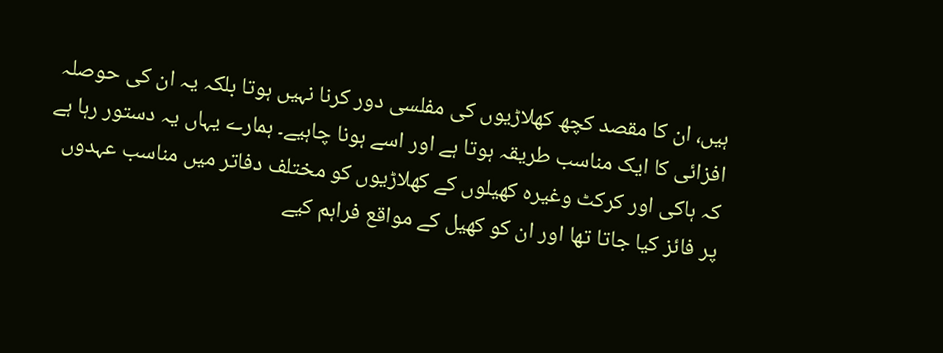ہیں، ان کا مقصد کچھ کھلاڑیوں کی مفلسی دور کرنا نہیں ہوتا بلکہ یہ ان کی حوصلہ افزائی کا ایک مناسب طریقہ ہوتا ہے اور اسے ہونا چاہیے۔ ہمارے یہاں یہ دستور رہا ہے کہ ہاکی اور کرکٹ وغیرہ کھیلوں کے کھلاڑیوں کو مختلف دفاتر میں مناسب عہدوں پر فائز کیا جاتا تھا اور ان کو کھیل کے مواقع فراہم کیے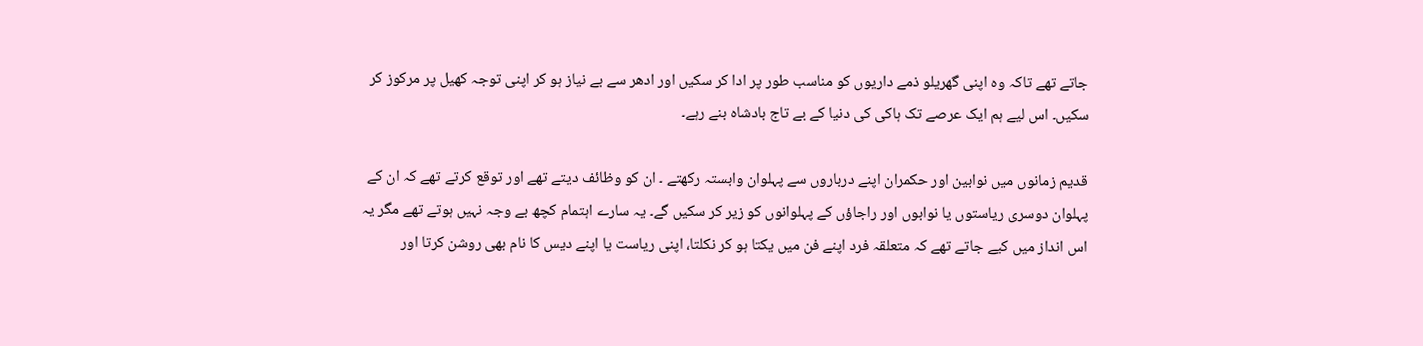جاتے تھے تاکہ وہ اپنی گھریلو ذمے داریوں کو مناسب طور پر ادا کر سکیں اور ادھر سے بے نیاز ہو کر اپنی توجہ کھیل پر مرکوز کر سکیں۔ اس لیے ہم ایک عرصے تک ہاکی کی دنیا کے بے تاج بادشاہ بنے رہے۔

قدیم زمانوں میں نوابین اور حکمران اپنے درباروں سے پہلوان وابستہ رکھتے ۔ ان کو وظائف دیتے تھے اور توقع کرتے تھے کہ ان کے پہلوان دوسری ریاستوں یا نوابوں اور راجاؤں کے پہلوانوں کو زیر کر سکیں گے۔ یہ سارے اہتمام کچھ بے وجہ نہیں ہوتے تھے مگر یہ اس انداز میں کیے جاتے تھے کہ متعلقہ فرد اپنے فن میں یکتا ہو کر نکلتا، اپنی ریاست یا اپنے دیس کا نام بھی روشن کرتا اور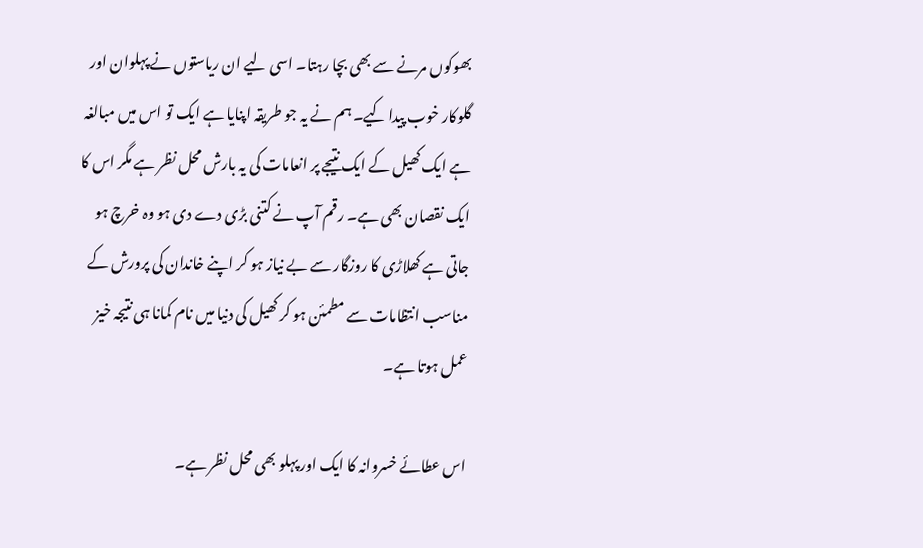بھوکوں مرنے سے بھی بچا رہتا۔ اسی لیے ان ریاستوں نے پہلوان اور گلوکار خوب پیدا کیے۔ ہم نے یہ جو طریقہ اپنایا ہے ایک تو اس میں مبالغہ ہے ایک کھیل کے ایک نتیجے پر انعامات کی یہ بارش محل نظر ہے مگر اس کا ایک نقصان بھی ہے۔ رقم آپ نے کتنی بڑی دے دی ہو وہ خرچ ہو جاتی ہے کھلاڑی کا روزگار سے بے نیاز ہو کر اپنے خاندان کی پرورش کے مناسب انتظامات سے مطمئن ہو کر کھیل کی دنیا میں نام کمانا ہی نتیجہ خیز عمل ہوتا ہے۔

اس عطائے خسروانہ کا ایک اور پہلو بھی محل نظر ہے۔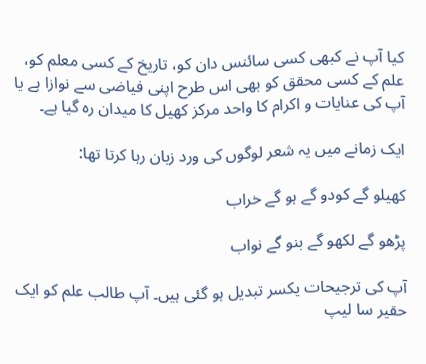کیا آپ نے کبھی کسی سائنس دان کو، تاریخ کے کسی معلم کو، علم کے کسی محقق کو بھی اس طرح اپنی فیاضی سے نوازا ہے یا آپ کی عنایات و اکرام کا واحد مرکز کھیل کا میدان رہ گیا ہے۔

ایک زمانے میں یہ شعر لوگوں کی ورد زبان رہا کرتا تھا:

کھیلو گے کودو گے ہو گے خراب

پڑھو گے لکھو گے بنو گے نواب

آپ کی ترجیحات یکسر تبدیل ہو گئی ہیں۔ آپ طالب علم کو ایک حقیر سا لیپ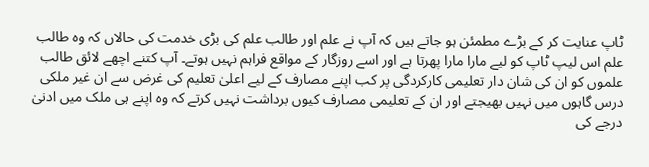ٹاپ عنایت کر کے بڑے مطمئن ہو جاتے ہیں کہ آپ نے علم اور طالب علم کی بڑی خدمت کی حالاں کہ وہ طالب علم اس لیپ ٹاپ کو لیے مارا مارا پھرتا ہے اور اسے روزگار کے مواقع فراہم نہیں ہوتے۔ آپ کتنے اچھے لائق طالب علموں کو ان کی شان دار تعلیمی کارکردگی پر کب اپنے مصارف کے لیے اعلیٰ تعلیم کی غرض سے ان غیر ملکی درس گاہوں میں نہیں بھیجتے اور ان کے تعلیمی مصارف کیوں برداشت نہیں کرتے کہ وہ اپنے ہی ملک میں ادنیٰ درجے کی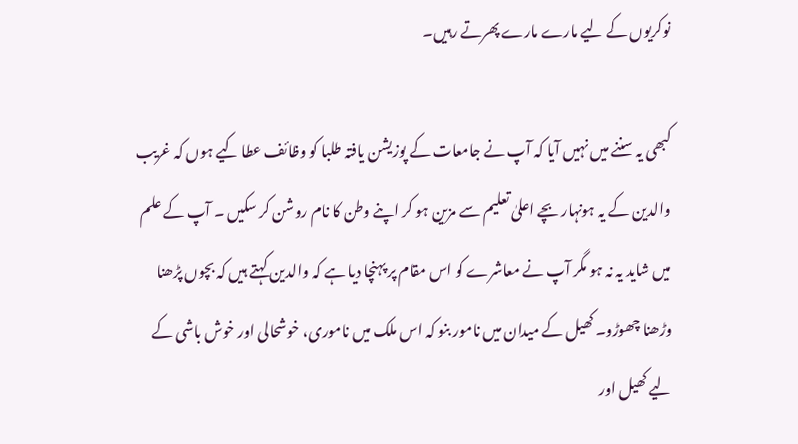نوکریوں کے لیے مارے مارے پھرتے رہیں۔

کبھی یہ سننے میں نہیں آیا کہ آپ نے جامعات کے پوزیشن یافتہ طلبا کو وظائف عطا کیے ہوں کہ غریب والدین کے یہ ہونہار بچے اعلیٰ تعلیم سے مزین ہو کر اپنے وطن کا نام روشن کر سکیں ۔ آپ کے علم میں شاید یہ نہ ہو مگر آپ نے معاشرے کو اس مقام پر پہنچا دیا ہے کہ والدین کہتے ہیں کہ بچوں پڑھنا وڑھنا چھوڑو۔ کھیل کے میدان میں نامور بنو کہ اس ملک میں ناموری، خوشحالی اور خوش باشی کے لیے کھیل اور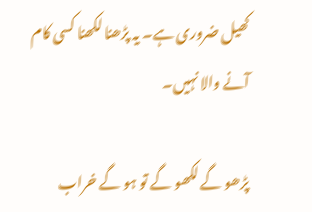کھیل ضروری ہے۔ یہ پڑھنا لکھنا کسی کام آنے والا نہیں۔

پڑھو گے لکھو گے تو ہو گے خراب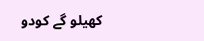کھیلو گے کودو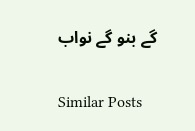گے بنو گے نواب

Similar Posts